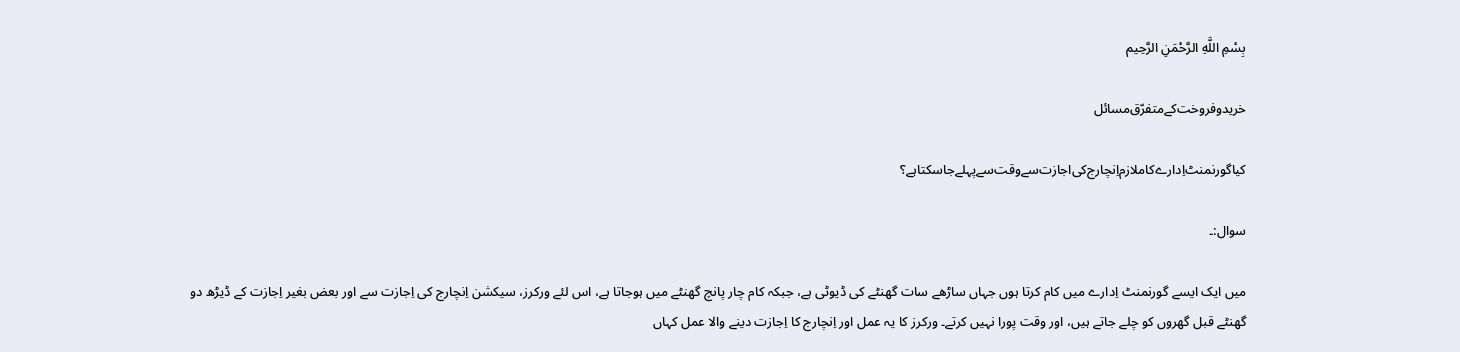بِسْمِ اللَّهِ الرَّحْمَنِ الرَّحِيم

خرید‌و‌فروخت‌کے‌متفرّق‌مسائل

کیا‌گورنمنٹ‌اِدارے‌کا‌ملازم‌اِنچارج‌کی‌اجازت‌سے‌وقت‌سے‌پہلے‌جاسکتا‌ہے؟

سوال:۔

میں ایک ایسے گورنمنٹ اِدارے میں کام کرتا ہوں جہاں ساڑھے سات گھنٹے کی ڈیوٹی ہے، جبکہ کام چار پانچ گھنٹے میں ہوجاتا ہے، اس لئے ورکرز، سیکشن اِنچارج کی اِجازت سے اور بعض بغیر اِجازت کے ڈیڑھ دو گھنٹے قبل گھروں کو چلے جاتے ہیں، اور وقت پورا نہیں کرتے۔ ورکرز کا یہ عمل اور اِنچارج کا اِجازت دینے والا عمل کہاں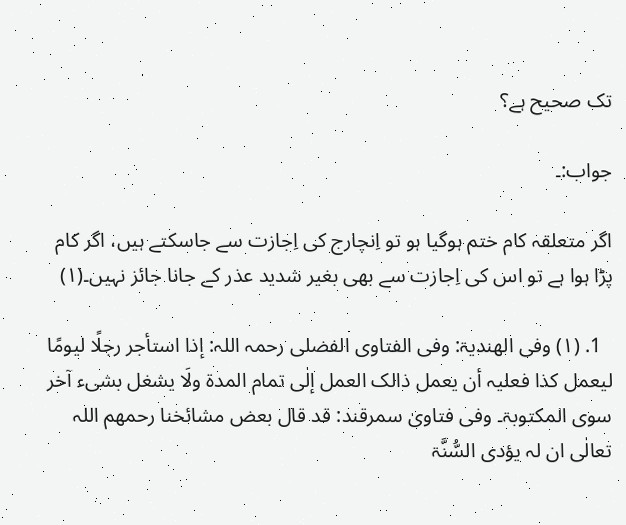تک صحیح ہے؟

جواب:۔

اگر متعلقہ کام ختم ہوگیا ہو تو اِنچارج کی اِجازت سے جاسکتے ہیں، اگر کام پڑا ہوا ہے تو اس کی اِجازت سے بھی بغیر شدید عذر کے جانا جائز نہیں۔(۱)

  1. (۱) وفی الھندیۃ: وفی الفتاوی الفضلی رحمہ اللہ: إذا استأجر رجلًا لیومًا لیعمل کذا فعلیہ أن یعمل ذالک العمل إلٰی تمام المدۃ ولَا یشغل بشیء آخر سوی المکتوبۃ۔ وفی فتاویٰ سمرقند: قد قال بعض مشائخنا رحمھم اللہ تعالٰی ان لہ یؤدی السُّنَّۃ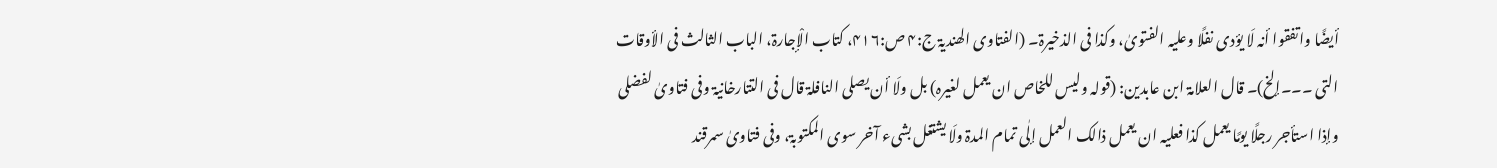أیضًا واتفقوا أنہ لَا یؤدی نفلًا وعلیہ الفتویٰ، وکذا فی الذخیرۃ۔ (الفتاوی الھندیۃ ج:۴ ص:۴۱۶، کتاب الْإجارۃ، الباب الثالث فی الأوقات التی ۔۔۔إلخ)۔ قال العلامۃ ابن عابدین: (قولہ ولیس للخاص ان یعمل لغیرہ) بل ولَا أن یصلی النافلۃ قال فی التتارخانیۃ وفی فتاویٰ لفضلی وإذا استأجر رجلًا یومًا یعمل کذا فعلیہ ان یعمل ذالک العمل إلٰی تمام المدۃ ولَا یشتغل بشیء آخر سوی المکتوبۃ، وفی فتاویٰ سمرقند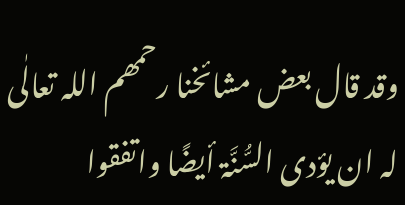وقد قال بعض مشائخنا رحمھم اللہ تعالٰی لہ ان یؤدی السُّنَّۃ أیضًا واتفقوا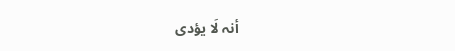أنہ لَا یؤدی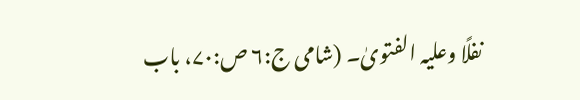نفلًا وعلیہ الفتویٰ۔ (شامی ج:۶ ص:۷۰، باب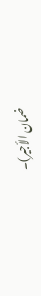ضمان الأجیر)۔